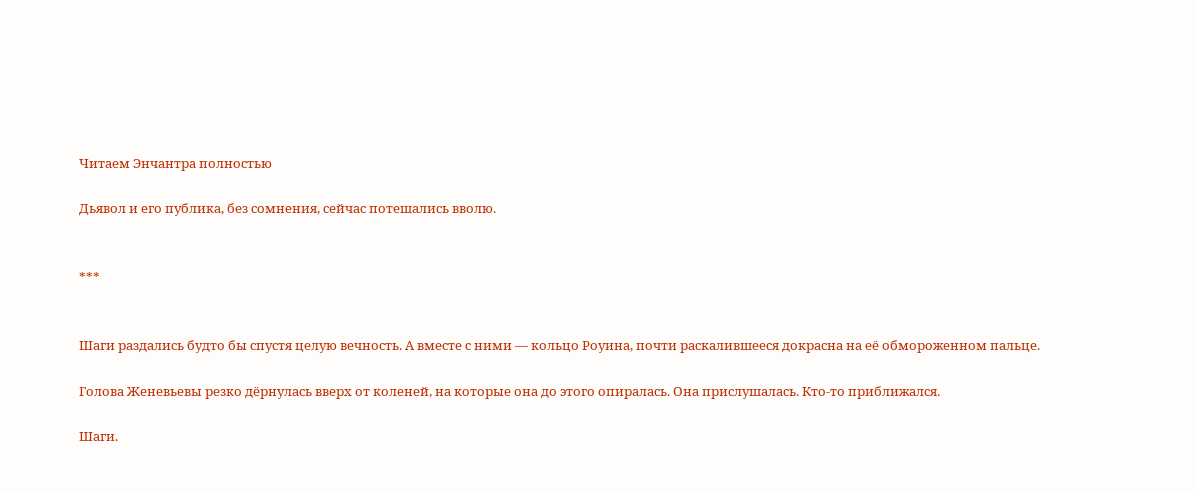Читаем Энчантра полностью

Дьявол и его публика, без сомнения, сейчас потешались вволю.


***


Шаги раздались будто бы спустя целую вечность. А вместе с ними — кольцо Роуина, почти раскалившееся докрасна на её обмороженном пальце.

Голова Женевьевы резко дёрнулась вверх от коленей, на которые она до этого опиралась. Она прислушалась. Кто-то приближался.

Шаги.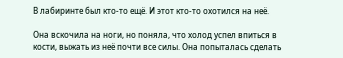В лабиринте был кто-то ещё. И этот кто-то охотился на неё.

Она вскочила на ноги, но поняла, что холод успел впиться в кости, выжать из неё почти все силы. Она попыталась сделать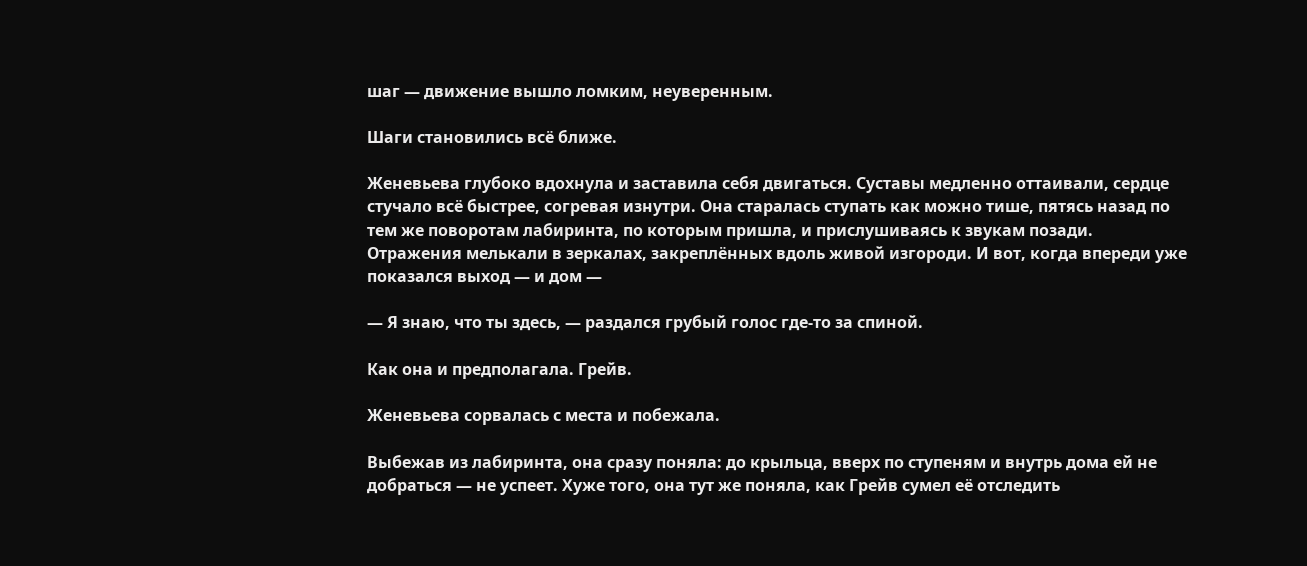шаг — движение вышло ломким, неуверенным.

Шаги становились всё ближе.

Женевьева глубоко вдохнула и заставила себя двигаться. Суставы медленно оттаивали, сердце стучало всё быстрее, согревая изнутри. Она старалась ступать как можно тише, пятясь назад по тем же поворотам лабиринта, по которым пришла, и прислушиваясь к звукам позади. Отражения мелькали в зеркалах, закреплённых вдоль живой изгороди. И вот, когда впереди уже показался выход — и дом —

— Я знаю, что ты здесь, — раздался грубый голос где-то за спиной.

Как она и предполагала. Грейв.

Женевьева сорвалась с места и побежала.

Выбежав из лабиринта, она сразу поняла: до крыльца, вверх по ступеням и внутрь дома ей не добраться — не успеет. Хуже того, она тут же поняла, как Грейв сумел её отследить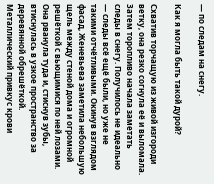— по следам на снегу.

Как я могла быть такой дурой?

Схватив торчащую из живой изгороди ветку, она резко согнула её и выломала. Затем торопливо начала заметать следы в снегу. Получилось не идеально — следы всё ещё были, но уже не такими отчётливыми. Окинув взглядом фасад, Женевьева заметила небольшую щель между стеной дома и огромной решёткой с вьющимися по ней лозами. Она рванула туда и, стиснув зубы, втиснулась в узкое пространство за деревянной обрешёткой. Металлический привкус крови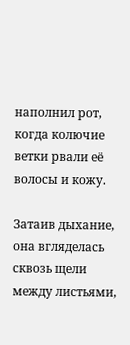наполнил рот, когда колючие ветки рвали её волосы и кожу.

Затаив дыхание, она вгляделась сквозь щели между листьями,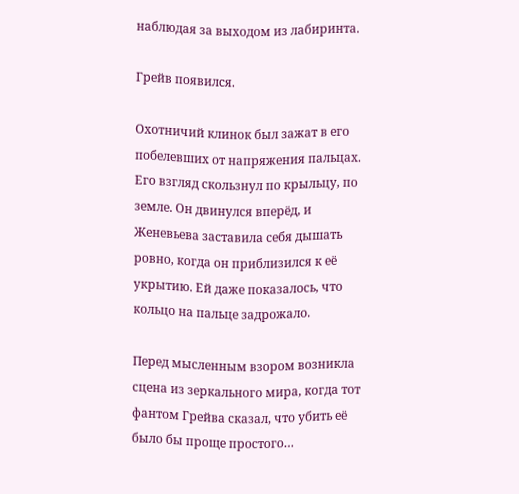наблюдая за выходом из лабиринта.

Грейв появился.

Охотничий клинок был зажат в его побелевших от напряжения пальцах. Его взгляд скользнул по крыльцу, по земле. Он двинулся вперёд, и Женевьева заставила себя дышать ровно, когда он приблизился к её укрытию. Ей даже показалось, что кольцо на пальце задрожало.

Перед мысленным взором возникла сцена из зеркального мира, когда тот фантом Грейва сказал, что убить её было бы проще простого…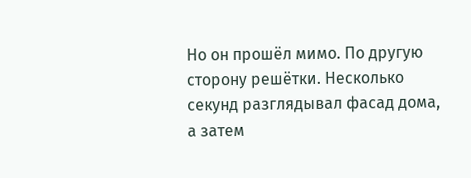Но он прошёл мимо. По другую сторону решётки. Несколько секунд разглядывал фасад дома, а затем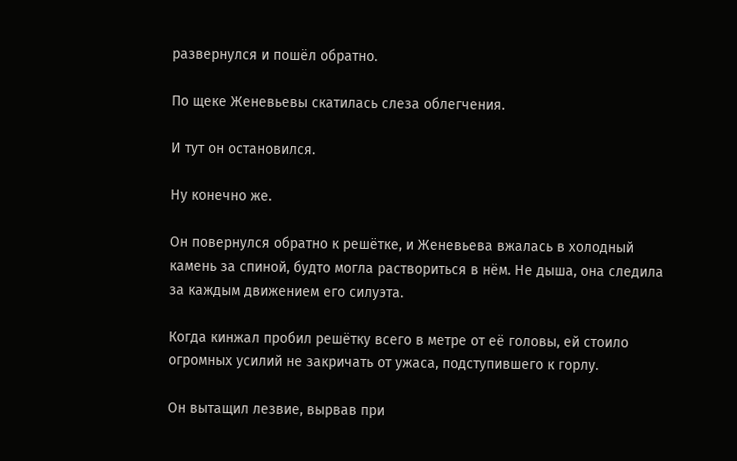развернулся и пошёл обратно.

По щеке Женевьевы скатилась слеза облегчения.

И тут он остановился.

Ну конечно же.

Он повернулся обратно к решётке, и Женевьева вжалась в холодный камень за спиной, будто могла раствориться в нём. Не дыша, она следила за каждым движением его силуэта.

Когда кинжал пробил решётку всего в метре от её головы, ей стоило огромных усилий не закричать от ужаса, подступившего к горлу.

Он вытащил лезвие, вырвав при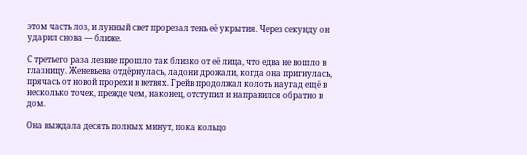этом часть лоз, и лунный свет прорезал тень её укрытия. Через секунду он ударил снова — ближе.

С третьего раза лезвие прошло так близко от её лица, что едва не вошло в глазницу. Женевьева отдёрнулась, ладони дрожали, когда она пригнулась, прячась от новой прорехи в ветвях. Грейв продолжал колоть наугад ещё в несколько точек, прежде чем, наконец, отступил и направился обратно в дом.

Она выждала десять полных минут, пока кольцо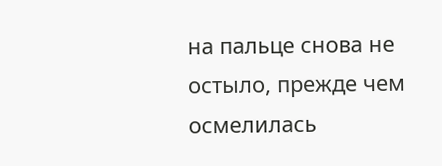на пальце снова не остыло, прежде чем осмелилась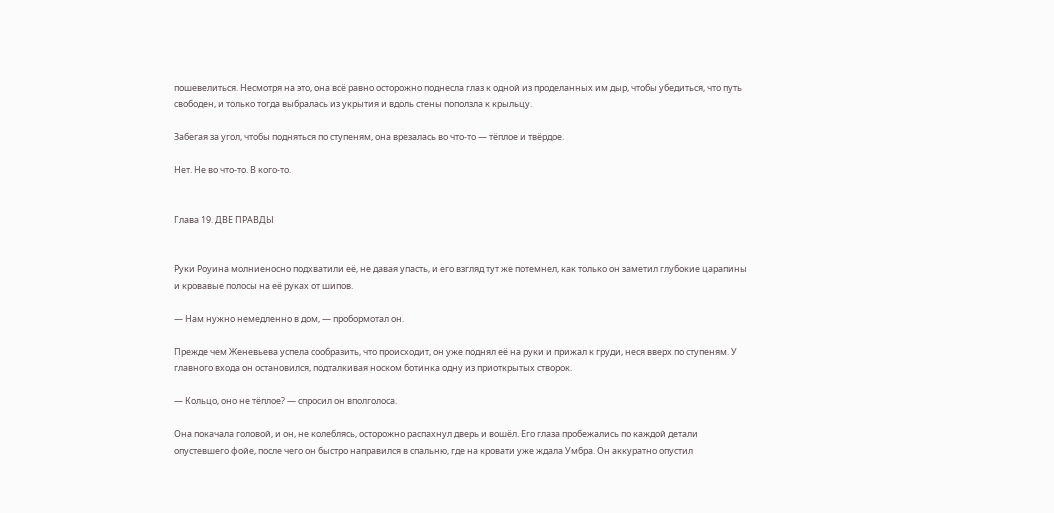пошевелиться. Несмотря на это, она всё равно осторожно поднесла глаз к одной из проделанных им дыр, чтобы убедиться, что путь свободен, и только тогда выбралась из укрытия и вдоль стены поползла к крыльцу.

Забегая за угол, чтобы подняться по ступеням, она врезалась во что-то — тёплое и твёрдое.

Нет. Не во что-то. В кого-то.


Глава 19. ДВЕ ПРАВДЫ


Руки Роуина молниеносно подхватили её, не давая упасть, и его взгляд тут же потемнел, как только он заметил глубокие царапины и кровавые полосы на её руках от шипов.

— Нам нужно немедленно в дом, — пробормотал он.

Прежде чем Женевьева успела сообразить, что происходит, он уже поднял её на руки и прижал к груди, неся вверх по ступеням. У главного входа он остановился, подталкивая носком ботинка одну из приоткрытых створок.

— Кольцо, оно не тёплое? — спросил он вполголоса.

Она покачала головой, и он, не колеблясь, осторожно распахнул дверь и вошёл. Его глаза пробежались по каждой детали опустевшего фойе, после чего он быстро направился в спальню, где на кровати уже ждала Умбра. Он аккуратно опустил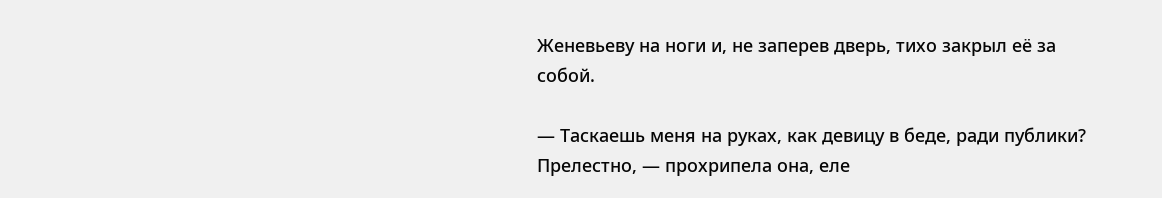Женевьеву на ноги и, не заперев дверь, тихо закрыл её за собой.

— Таскаешь меня на руках, как девицу в беде, ради публики? Прелестно, — прохрипела она, еле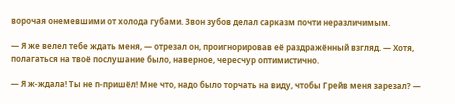ворочая онемевшими от холода губами. Звон зубов делал сарказм почти неразличимым.

— Я же велел тебе ждать меня, — отрезал он, проигнорировав её раздражённый взгляд. — Хотя, полагаться на твоё послушание было, наверное, чересчур оптимистично.

— Я ж-ждала! Ты не п-пришёл! Мне что, надо было торчать на виду, чтобы Грейв меня зарезал? —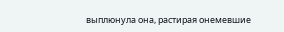выплюнула она, растирая онемевшие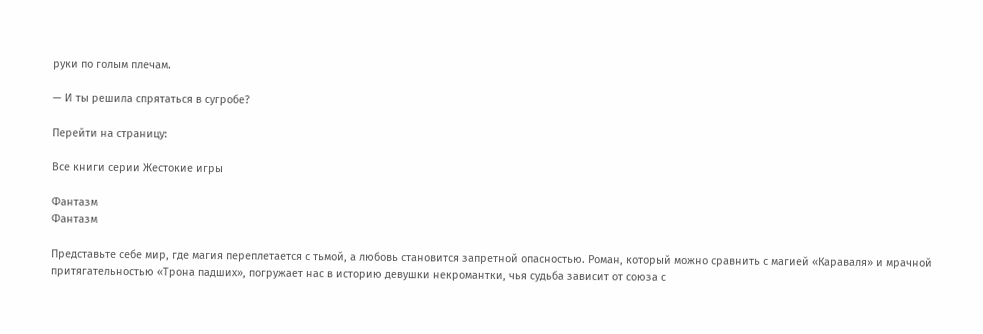руки по голым плечам.

— И ты решила спрятаться в сугробе?

Перейти на страницу:

Все книги серии Жестокие игры

Фантазм
Фантазм

Представьте себе мир, где магия переплетается с тьмой, а любовь становится запретной опасностью. Роман, который можно сравнить с магией «Караваля» и мрачной притягательностью «Трона падших», погружает нас в историю девушки некромантки, чья судьба зависит от союза с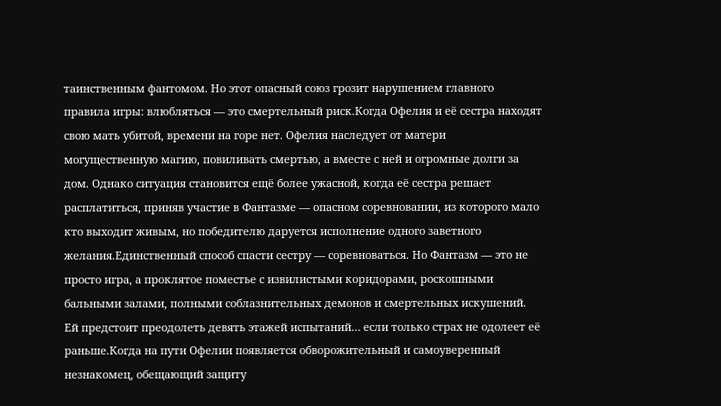таинственным фантомом. Но этот опасный союз грозит нарушением главного правила игры: влюбляться — это смертельный риск.Когда Офелия и её сестра находят свою мать убитой, времени на горе нет. Офелия наследует от матери могущественную магию, повиливать смертью, а вместе с ней и огромные долги за дом. Однако ситуация становится ещё более ужасной, когда её сестра решает расплатиться, приняв участие в Фантазме — опасном соревновании, из которого мало кто выходит живым, но победителю даруется исполнение одного заветного желания.Единственный способ спасти сестру — соревноваться. Но Фантазм — это не просто игра, а проклятое поместье с извилистыми коридорами, роскошными бальными залами, полными соблазнительных демонов и смертельных искушений. Ей предстоит преодолеть девять этажей испытаний… если только страх не одолеет её раньше.Когда на пути Офелии появляется обворожительный и самоуверенный незнакомец, обещающий защиту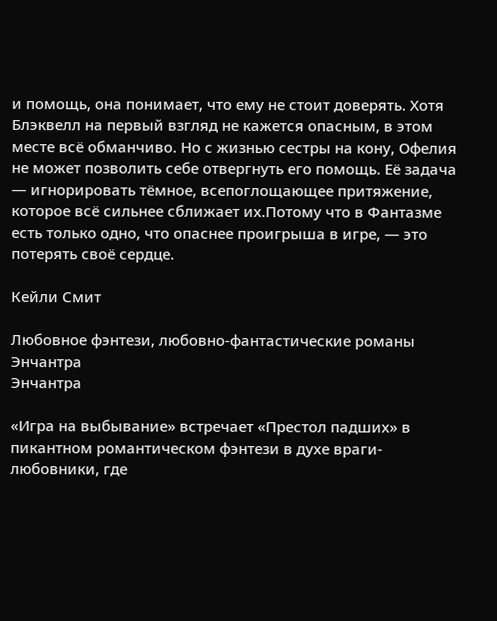и помощь, она понимает, что ему не стоит доверять. Хотя Блэквелл на первый взгляд не кажется опасным, в этом месте всё обманчиво. Но с жизнью сестры на кону, Офелия не может позволить себе отвергнуть его помощь. Её задача — игнорировать тёмное, всепоглощающее притяжение, которое всё сильнее сближает их.Потому что в Фантазме есть только одно, что опаснее проигрыша в игре, — это потерять своё сердце.

Кейли Смит

Любовное фэнтези, любовно-фантастические романы
Энчантра
Энчантра

«Игра на выбывание» встречает «Престол падших» в пикантном романтическом фэнтези в духе враги-любовники, где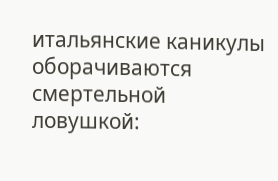итальянские каникулы оборачиваются смертельной ловушкой: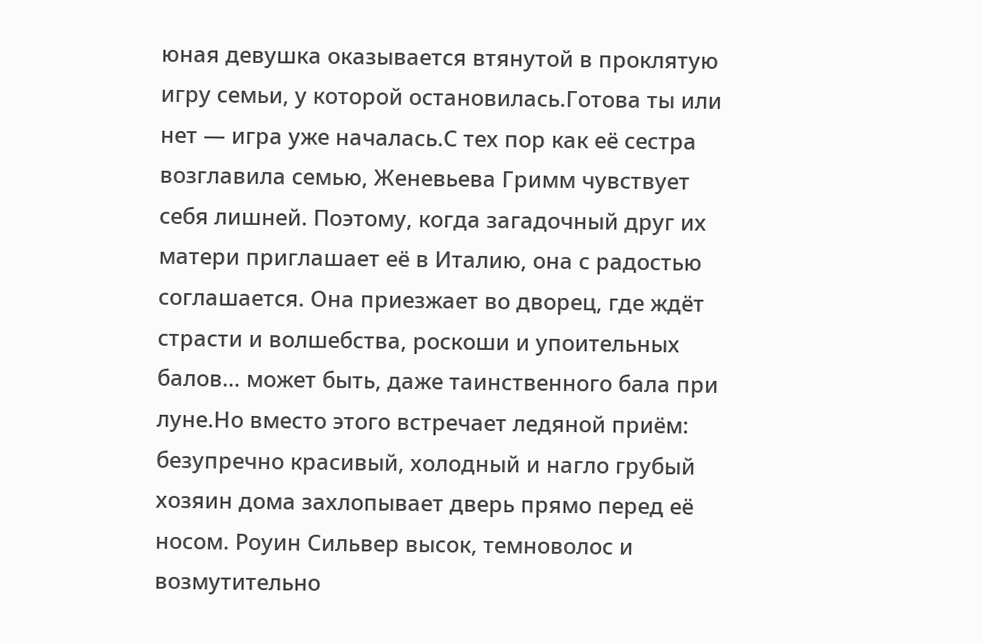юная девушка оказывается втянутой в проклятую игру семьи, у которой остановилась.Готова ты или нет — игра уже началась.С тех пор как её сестра возглавила семью, Женевьева Гримм чувствует себя лишней. Поэтому, когда загадочный друг их матери приглашает её в Италию, она с радостью соглашается. Она приезжает во дворец, где ждёт страсти и волшебства, роскоши и упоительных балов… может быть, даже таинственного бала при луне.Но вместо этого встречает ледяной приём: безупречно красивый, холодный и нагло грубый хозяин дома захлопывает дверь прямо перед её носом. Роуин Сильвер высок, темноволос и возмутительно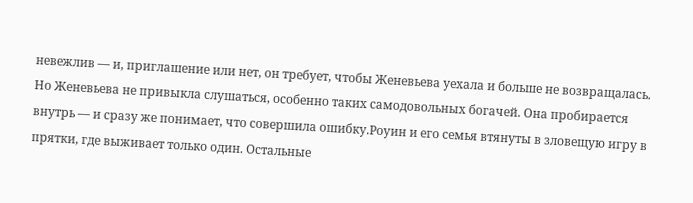невежлив — и, приглашение или нет, он требует, чтобы Женевьева уехала и больше не возвращалась. Но Женевьева не привыкла слушаться, особенно таких самодовольных богачей. Она пробирается внутрь — и сразу же понимает, что совершила ошибку.Роуин и его семья втянуты в зловещую игру в прятки, где выживает только один. Остальные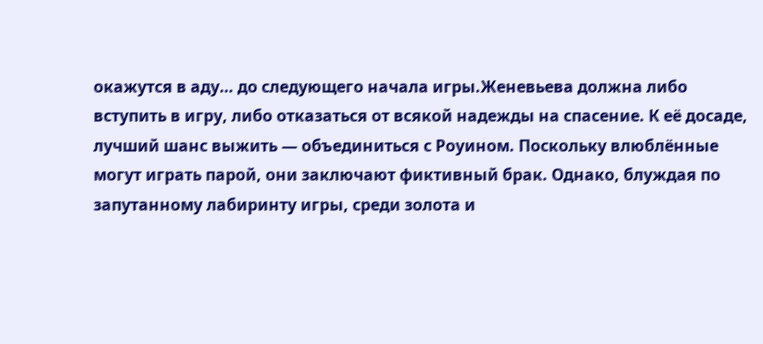окажутся в аду… до следующего начала игры.Женевьева должна либо вступить в игру, либо отказаться от всякой надежды на спасение. К её досаде, лучший шанс выжить — объединиться с Роуином. Поскольку влюблённые могут играть парой, они заключают фиктивный брак. Однако, блуждая по запутанному лабиринту игры, среди золота и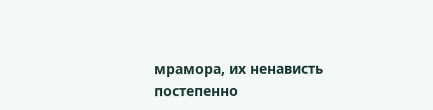мрамора, их ненависть постепенно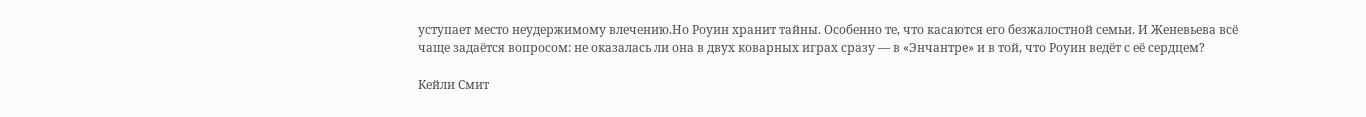уступает место неудержимому влечению.Но Роуин хранит тайны. Особенно те, что касаются его безжалостной семьи. И Женевьева всё чаще задаётся вопросом: не оказалась ли она в двух коварных играх сразу — в «Энчантре» и в той, что Роуин ведёт с её сердцем?

Кейли Смит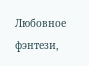Любовное фэнтези,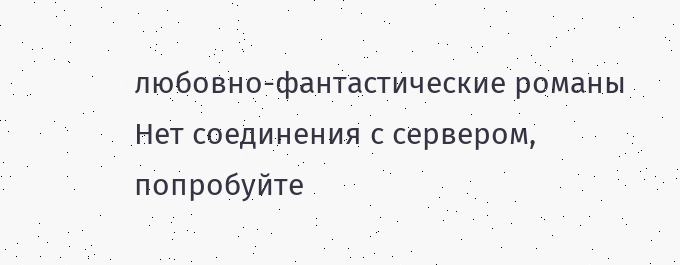любовно-фантастические романы
Нет соединения с сервером, попробуйте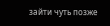зайти чуть позже